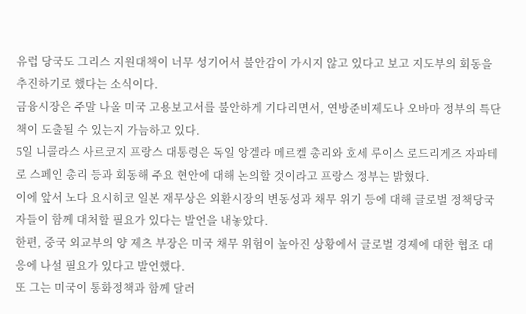유럽 당국도 그리스 지원대책이 너무 성기어서 불안감이 가시지 않고 있다고 보고 지도부의 회동을 추진하기로 했다는 소식이다.
금융시장은 주말 나올 미국 고용보고서를 불안하게 기다리면서, 연방준비제도나 오바마 정부의 특단책이 도출될 수 있는지 가늠하고 있다.
5일 니콜라스 사르코지 프랑스 대통령은 독일 앙겔라 메르켈 총리와 호세 루이스 로드리게즈 자파테로 스페인 총리 등과 회동해 주요 현안에 대해 논의할 것이라고 프랑스 정부는 밝혔다.
이에 앞서 노다 요시히코 일본 재무상은 외환시장의 변동성과 채무 위기 등에 대해 글로벌 정책당국자들이 함께 대처할 필요가 있다는 발언을 내놓았다.
한편, 중국 외교부의 양 제츠 부장은 미국 채무 위험이 높아진 상황에서 글로벌 경제에 대한 협조 대응에 나설 필요가 있다고 발언했다.
또 그는 미국이 통화정책과 함께 달러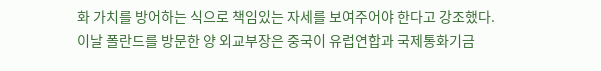화 가치를 방어하는 식으로 책임있는 자세를 보여주어야 한다고 강조했다.
이날 폴란드를 방문한 양 외교부장은 중국이 유럽연합과 국제통화기금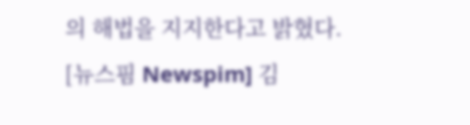의 해법을 지지한다고 밝혔다.
[뉴스핌 Newspim] 김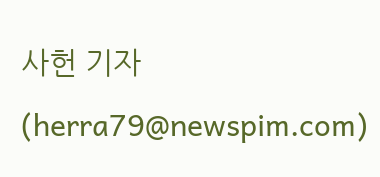사헌 기자(herra79@newspim.com)